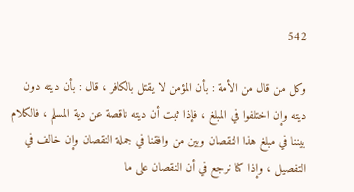542

وكل من قال من الأمة : بأن المؤمن لا يقتل بالكافر ، قال : بأن ديته دون ديته وإن اختلفوا في المبلغ ، فإذا ثبت أن ديته ناقصة عن دية المسلم ، فالكلام بيننا في مبلغ هذا النقصان وبين من وافقنا في جملة النقصان وإن خالف في التفصيل ، وإذا كنا نرجع في أن النقصان على ما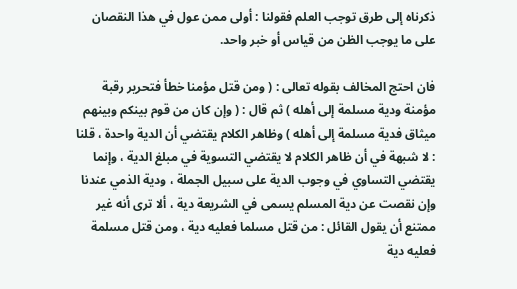ذكرناه إلى طرق توجب العلم فقولنا : أولى ممن عول في هذا النقصان على ما يوجب الظن من قياس أو خبر واحد.

فان احتج المخالف بقوله تعالى : ( ومن قتل مؤمنا خطأ فتحرير رقبة مؤمنة ودية مسلمة إلى أهله ) ثم قال : ( وإن كان من قوم بينكم وبينهم ميثاق فدية مسلمة إلى أهله ) وظاهر الكلام يقتضي أن الدية واحدة ، قلنا : لا شبهة في أن ظاهر الكلام لا يقتضي التسوية في مبلغ الدية ، وإنما يقتضي التساوي في وجوب الدية على سبيل الجملة ، ودية الذمي عندنا وإن نقصت عن دية المسلم يسمى في الشريعة دية ، ألا ترى أنه غير ممتنع أن يقول القائل : من قتل مسلما فعليه دية ، ومن قتل مسلمة فعليه دية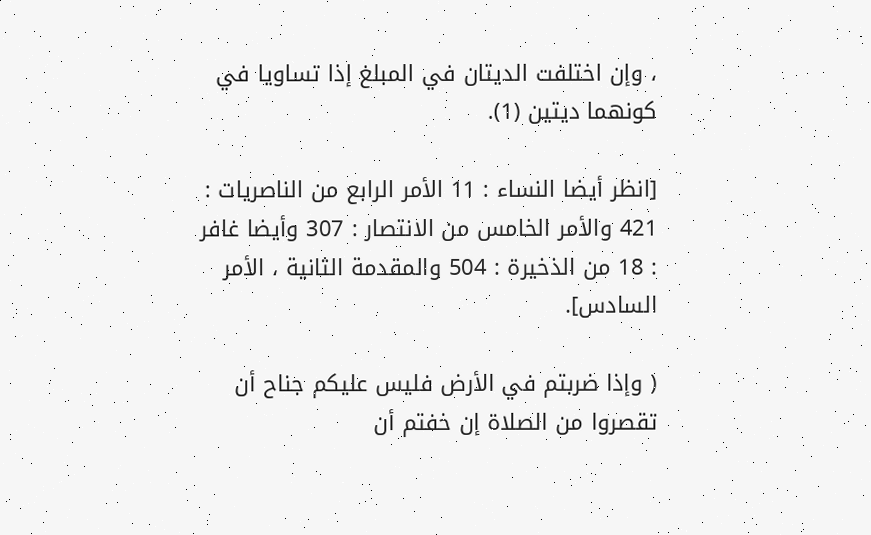، وإن اختلفت الديتان في المبلغ إذا تساويا في كونهما ديتين (1).

[انظر أيضا النساء : 11 الأمر الرابع من الناصريات : 421 والأمر الخامس من الانتصار : 307 وأيضا غافر : 18 من الذخيرة : 504 والمقدمة الثانية ، الأمر السادس].

( وإذا ضربتم في الأرض فليس عليكم جناح أن تقصروا من الصلاة إن خفتم أن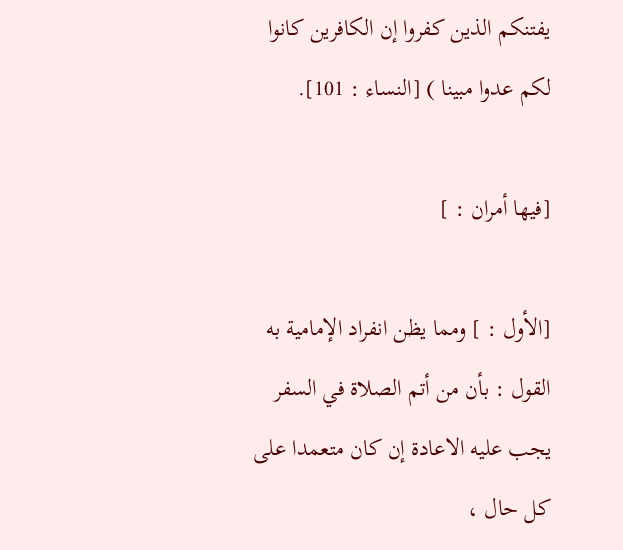يفتنكم الذين كفروا إن الكافرين كانوا لكم عدوا مبينا ) [النساء : 101].

[فيها أمران : ]

[الأول : ] ومما يظن انفراد الإمامية به القول : بأن من أتم الصلاة في السفر يجب عليه الاعادة إن كان متعمدا على كل حال ،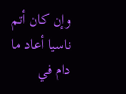وإن كان أتم ناسيا أعاد ما دام في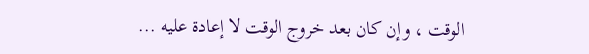الوقت ، وإن كان بعد خروج الوقت لا إعادة عليه ...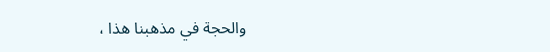والحجة في مذهبنا هذا ،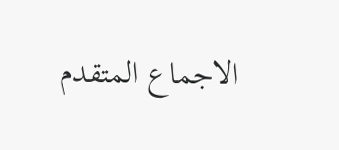الاجماع المتقدم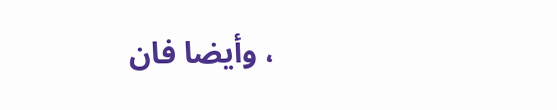، وأيضا فان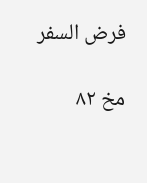فرض السفر

مخ ۸۲